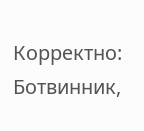Корректно: Ботвинник,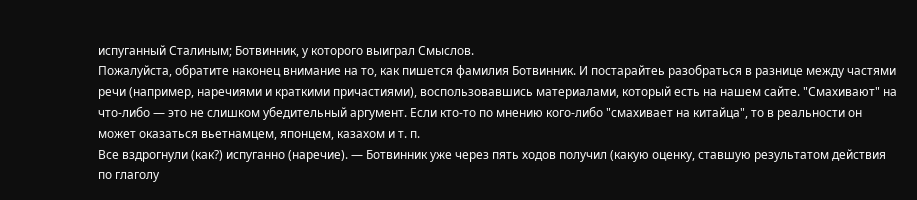испуганный Сталиным; Ботвинник, у которого выиграл Смыслов.
Пожалуйста, обратите наконец внимание на то, как пишется фамилия Ботвинник. И постарайтеь разобраться в разнице между частями речи (например, наречиями и краткими причастиями), воспользовавшись материалами, который есть на нашем сайте. "Смахивают" на что-либо — это не слишком убедительный аргумент. Если кто-то по мнению кого-либо "смахивает на китайца", то в реальности он может оказаться вьетнамцем, японцем, казахом и т. п.
Все вздрогнули (как?) испуганно (наречие). — Ботвинник уже через пять ходов получил (какую оценку, ставшую результатом действия по глаголу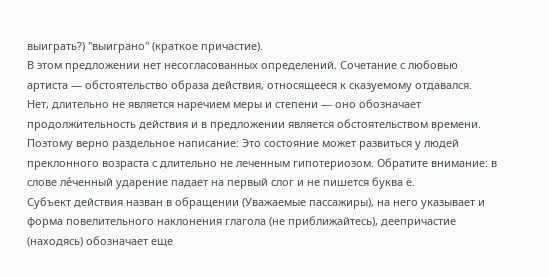выиграть?) "выиграно" (краткое причастие).
В этом предложении нет несогласованных определений. Сочетание с любовью артиста — обстоятельство образа действия, относящееся к сказуемому отдавался.
Нет, длительно не является наречием меры и степени — оно обозначает продолжительность действия и в предложении является обстоятельством времени. Поэтому верно раздельное написание: Это состояние может развиться у людей преклонного возраста с длительно не леченным гипотериозом. Обратите внимание: в слове ле́ченный ударение падает на первый слог и не пишется буква ё.
Субъект действия назван в обращении (Уважаемые пассажиры), на него указывает и форма повелительного наклонения глагола (не приближайтесь), деепричастие (находясь) обозначает еще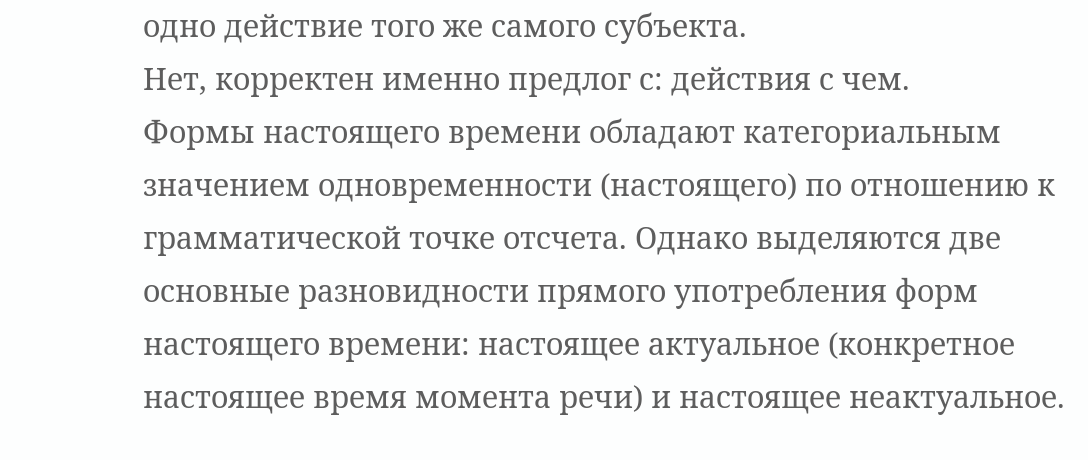одно действие того же самого субъекта.
Нет, корректен именно предлог с: действия с чем.
Формы настоящего времени обладают категориальным значением одновременности (настоящего) по отношению к грамматической точке отсчета. Однако выделяются две основные разновидности прямого употребления форм настоящего времени: настоящее актуальное (конкретное настоящее время момента речи) и настоящее неактуальное.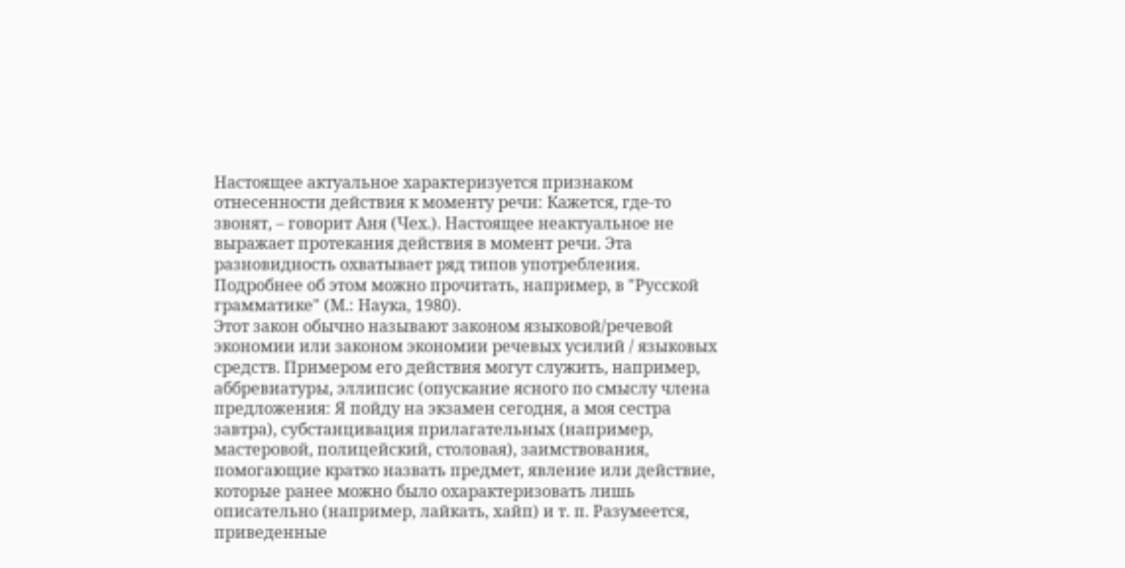Настоящее актуальное характеризуется признаком отнесенности действия к моменту речи: Кажется, где-то звонят, – говорит Аня (Чех.). Настоящее неактуальное не выражает протекания действия в момент речи. Эта разновидность охватывает ряд типов употребления. Подробнее об этом можно прочитать, например, в "Русской грамматике" (М.: Наука, 1980).
Этот закон обычно называют законом языковой/речевой экономии или законом экономии речевых усилий / языковых средств. Примером его действия могут служить, например, аббревиатуры, эллипсис (опускание ясного по смыслу члена предложения: Я пойду на экзамен сегодня, а моя сестра завтра), субстанцивация прилагательных (например, мастеровой, полицейский, столовая), заимствования, помогающие кратко назвать предмет, явление или действие, которые ранее можно было охарактеризовать лишь описательно (например, лайкать, хайп) и т. п. Разумеется, приведенные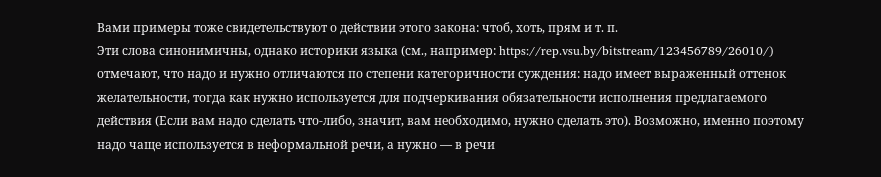Вами примеры тоже свидетельствуют о действии этого закона: чтоб, хоть, прям и т. п.
Эти слова синонимичны, однако историки языка (см., например: https://rep.vsu.by/bitstream/123456789/26010/) отмечают, что надо и нужно отличаются по степени категоричности суждения: надо имеет выраженный оттенок желательности, тогда как нужно используется для подчеркивания обязательности исполнения предлагаемого действия (Если вам надо сделать что-либо, значит, вам необходимо, нужно сделать это). Возможно, именно поэтому надо чаще используется в неформальной речи, а нужно — в речи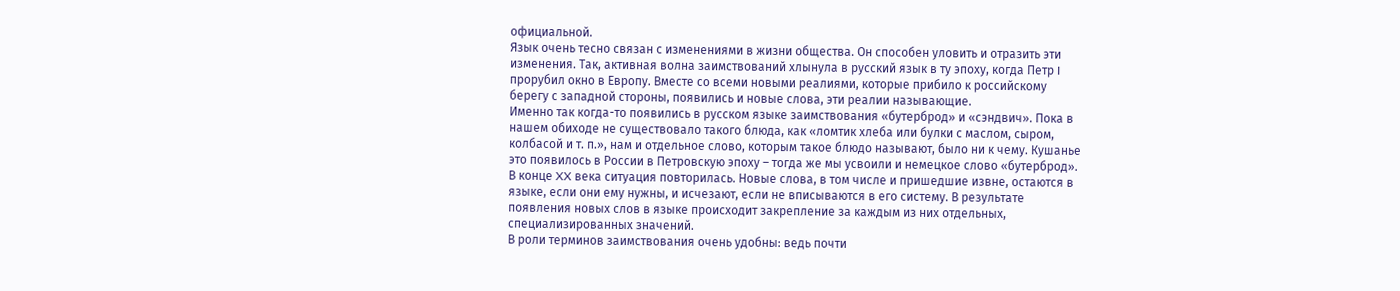официальной.
Язык очень тесно связан с изменениями в жизни общества. Он способен уловить и отразить эти изменения. Так, активная волна заимствований хлынула в русский язык в ту эпоху, когда Петр I прорубил окно в Европу. Вместе со всеми новыми реалиями, которые прибило к российскому берегу с западной стороны, появились и новые слова, эти реалии называющие.
Именно так когда-то появились в русском языке заимствования «бутерброд» и «сэндвич». Пока в нашем обиходе не существовало такого блюда, как «ломтик хлеба или булки с маслом, сыром, колбасой и т. п.», нам и отдельное слово, которым такое блюдо называют, было ни к чему. Кушанье это появилось в России в Петровскую эпоху – тогда же мы усвоили и немецкое слово «бутерброд».
В конце XX века ситуация повторилась. Новые слова, в том числе и пришедшие извне, остаются в языке, если они ему нужны, и исчезают, если не вписываются в его систему. В результате появления новых слов в языке происходит закрепление за каждым из них отдельных, специализированных значений.
В роли терминов заимствования очень удобны: ведь почти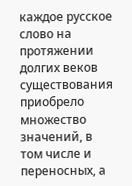каждое русское слово на протяжении долгих веков существования приобрело множество значений, в том числе и переносных, а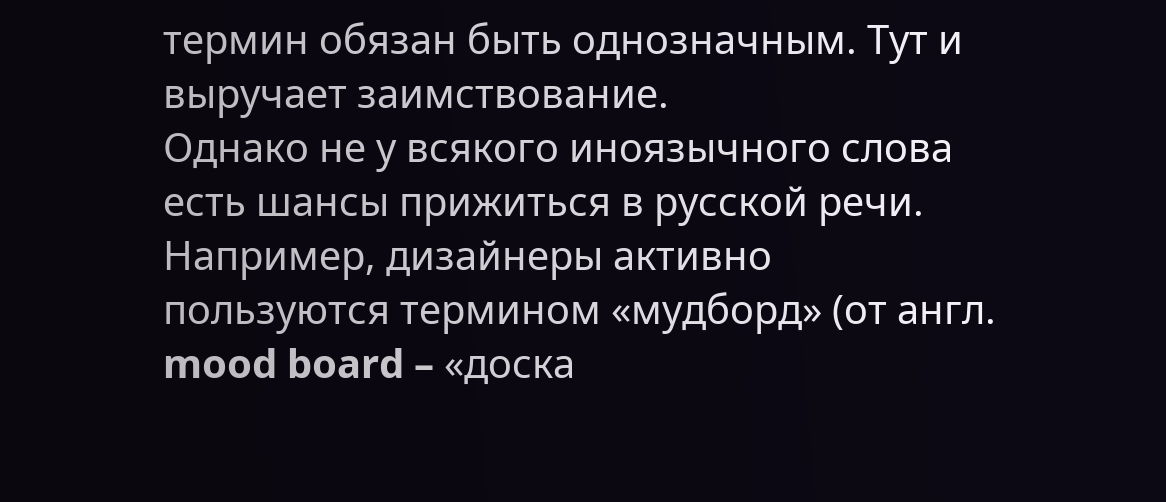термин обязан быть однозначным. Тут и выручает заимствование.
Однако не у всякого иноязычного слова есть шансы прижиться в русской речи. Например, дизайнеры активно пользуются термином «мудборд» (от англ. mood board – «доска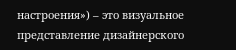настроения») – это визуальное представление дизайнерского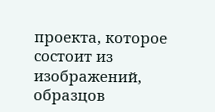проекта, которое состоит из изображений, образцов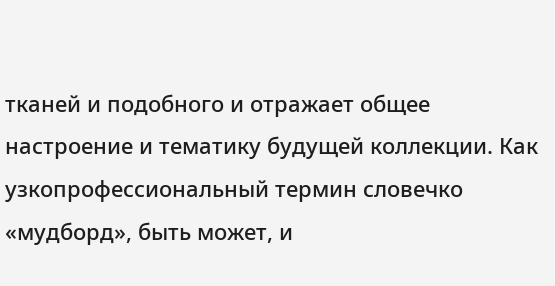тканей и подобного и отражает общее настроение и тематику будущей коллекции. Как узкопрофессиональный термин словечко «мудборд», быть может, и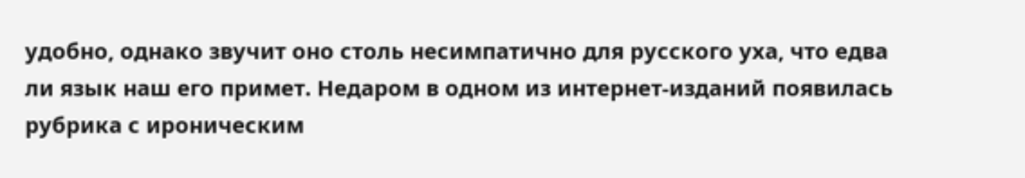удобно, однако звучит оно столь несимпатично для русского уха, что едва ли язык наш его примет. Недаром в одном из интернет-изданий появилась рубрика с ироническим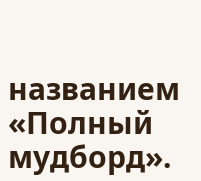названием «Полный мудборд».